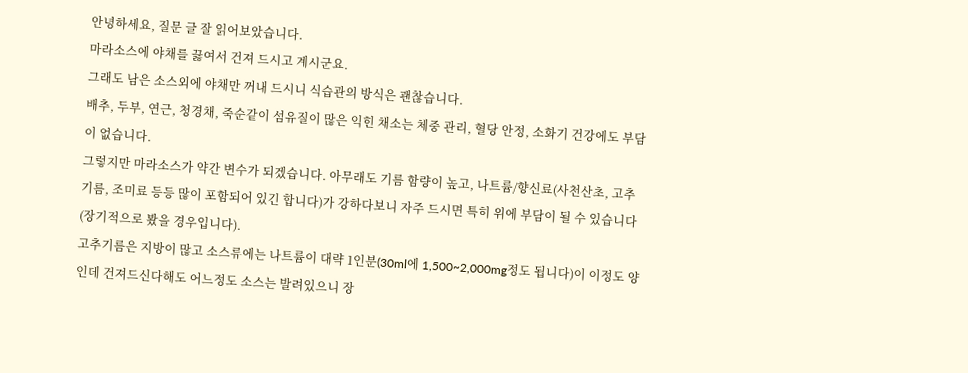안녕하세요, 질문 글 잘 읽어보았습니다.
마라소스에 야채를 끓여서 건져 드시고 계시군요.
그래도 남은 소스외에 야채만 꺼내 드시니 식습관의 방식은 괜찮습니다.
배추, 두부, 연근, 청경채, 죽순같이 섬유질이 많은 익힌 채소는 체중 관리, 혈당 안정, 소화기 건강에도 부담이 없습니다.
그렇지만 마라소스가 약간 변수가 되겠습니다. 아무래도 기름 함량이 높고, 나트륨/향신료(사천산초, 고추기름, 조미료 등등 많이 포함되어 있긴 합니다)가 강하다보니 자주 드시면 특히 위에 부담이 될 수 있습니다(장기적으로 봤을 경우입니다).
고추기름은 지방이 많고 소스류에는 나트륨이 대략 1인분(30ml에 1,500~2,000mg정도 됩니다)이 이정도 양인데 건져드신다해도 어느정도 소스는 발려있으니 장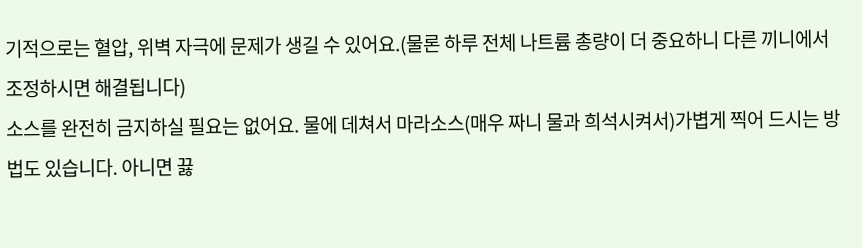기적으로는 혈압, 위벽 자극에 문제가 생길 수 있어요.(물론 하루 전체 나트륨 총량이 더 중요하니 다른 끼니에서 조정하시면 해결됩니다)
소스를 완전히 금지하실 필요는 없어요. 물에 데쳐서 마라소스(매우 짜니 물과 희석시켜서)가볍게 찍어 드시는 방법도 있습니다. 아니면 끓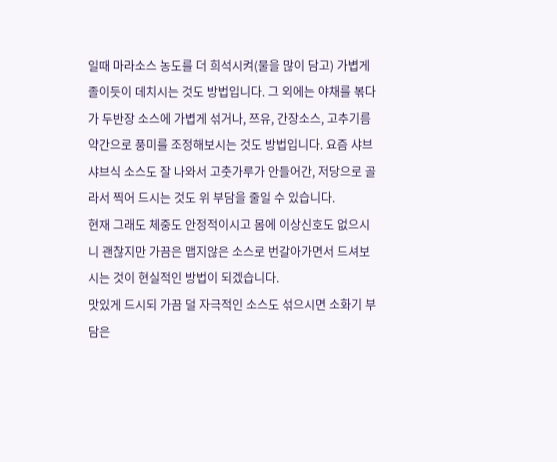일때 마라소스 농도를 더 희석시켜(물을 많이 담고) 가볍게 졸이듯이 데치시는 것도 방법입니다. 그 외에는 야채를 볶다가 두반장 소스에 가볍게 섞거나, 쯔유, 간장소스, 고추기름 약간으로 풍미를 조정해보시는 것도 방법입니다. 요즘 샤브샤브식 소스도 잘 나와서 고춧가루가 안들어간, 저당으로 골라서 찍어 드시는 것도 위 부담을 줄일 수 있습니다.
현재 그래도 체중도 안정적이시고 몸에 이상신호도 없으시니 괜찮지만 가끔은 맵지않은 소스로 번갈아가면서 드셔보시는 것이 현실적인 방법이 되겠습니다.
맛있게 드시되 가끔 덜 자극적인 소스도 섞으시면 소화기 부담은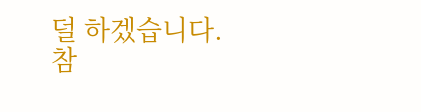덜 하겠습니다.
참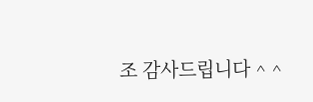조 감사드립니다 ^ ^